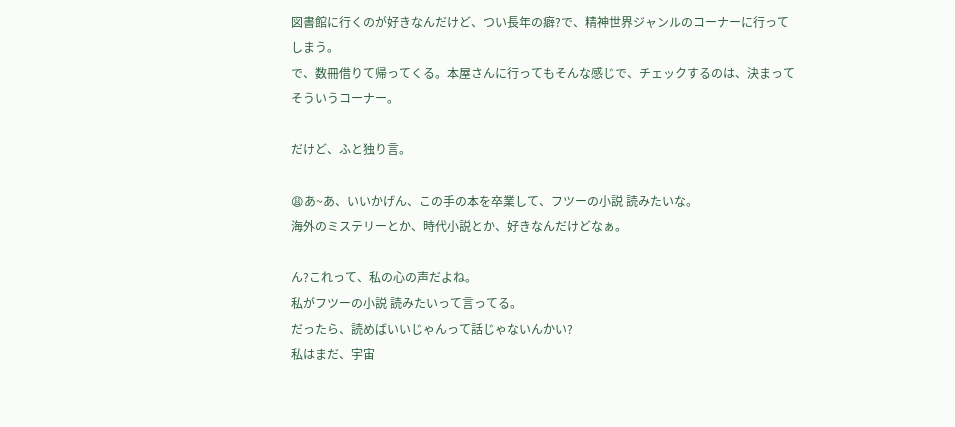図書館に行くのが好きなんだけど、つい長年の癖?で、精神世界ジャンルのコーナーに行ってしまう。
で、数冊借りて帰ってくる。本屋さんに行ってもそんな感じで、チェックするのは、決まってそういうコーナー。

だけど、ふと独り言。

😩あ~あ、いいかげん、この手の本を卒業して、フツーの小説 読みたいな。
海外のミステリーとか、時代小説とか、好きなんだけどなぁ。

ん?これって、私の心の声だよね。
私がフツーの小説 読みたいって言ってる。
だったら、読めばいいじゃんって話じゃないんかい?
私はまだ、宇宙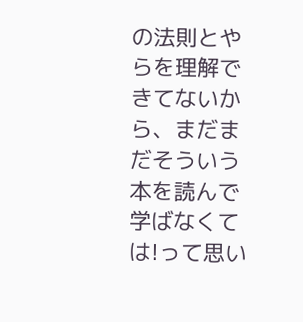の法則とやらを理解できてないから、まだまだそういう本を読んで学ばなくては!って思い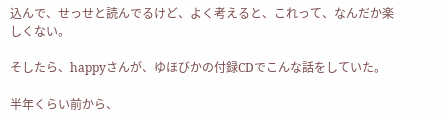込んで、せっせと読んでるけど、よく考えると、これって、なんだか楽しくない。

そしたら、happyさんが、ゆほびかの付録CDでこんな話をしていた。

半年くらい前から、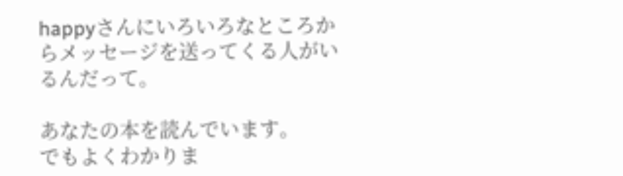happyさんにいろいろなところからメッセージを送ってくる人がいるんだって。

あなたの本を読んでいます。
でもよくわかりま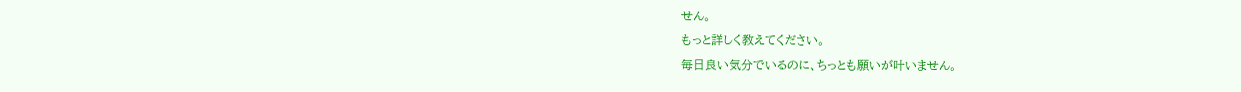せん。
もっと詳しく教えてください。
毎日良い気分でいるのに、ちっとも願いが叶いません。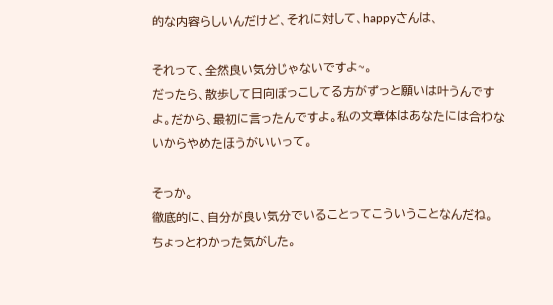的な内容らしいんだけど、それに対して、happyさんは、

それって、全然良い気分じゃないですよ~。
だったら、散歩して日向ぼっこしてる方がずっと願いは叶うんですよ。だから、最初に言ったんですよ。私の文章体はあなたには合わないからやめたほうがいいって。

そっか。
徹底的に、自分が良い気分でいることってこういうことなんだね。
ちょっとわかった気がした。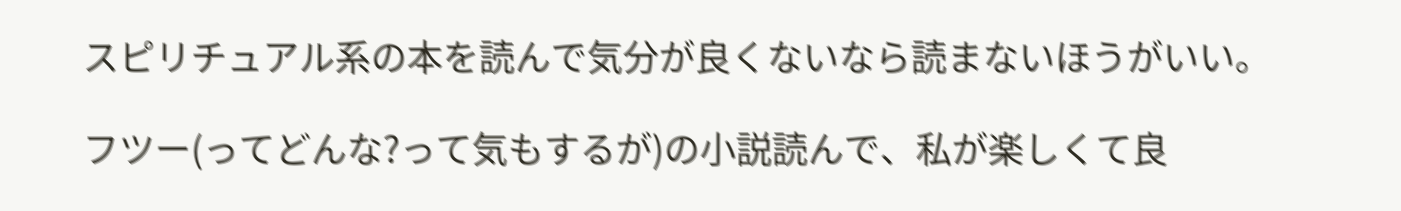スピリチュアル系の本を読んで気分が良くないなら読まないほうがいい。

フツー(ってどんな?って気もするが)の小説読んで、私が楽しくて良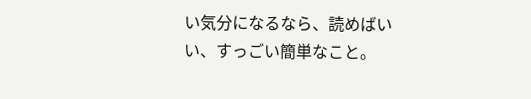い気分になるなら、読めばいい、すっごい簡単なこと。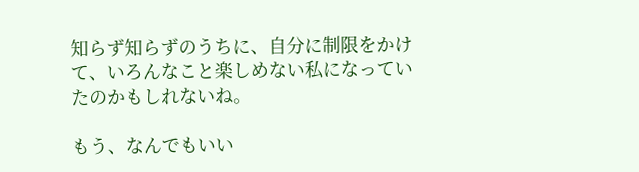知らず知らずのうちに、自分に制限をかけて、いろんなこと楽しめない私になっていたのかもしれないね。

もう、なんでもいい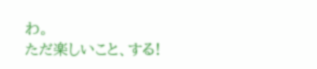わ。
ただ楽しいこと、する!